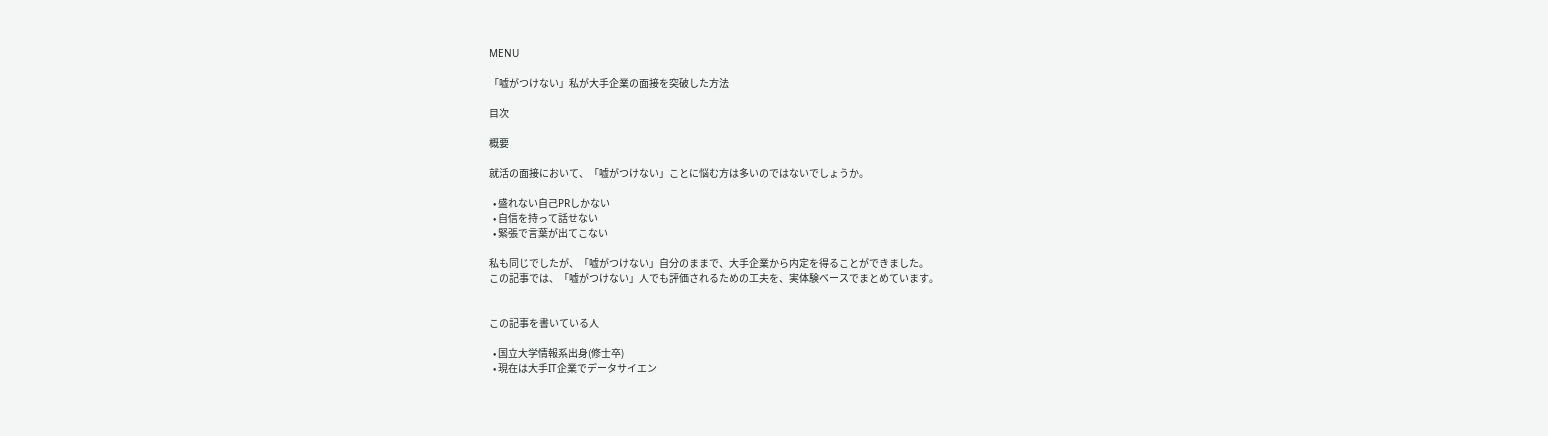MENU

「嘘がつけない」私が大手企業の面接を突破した方法

目次

概要

就活の面接において、「嘘がつけない」ことに悩む方は多いのではないでしょうか。

  • 盛れない自己PRしかない
  • 自信を持って話せない
  • 緊張で言葉が出てこない

私も同じでしたが、「嘘がつけない」自分のままで、大手企業から内定を得ることができました。
この記事では、「嘘がつけない」人でも評価されるための工夫を、実体験ベースでまとめています。


この記事を書いている人

  • 国立大学情報系出身(修士卒)
  • 現在は大手IT企業でデータサイエン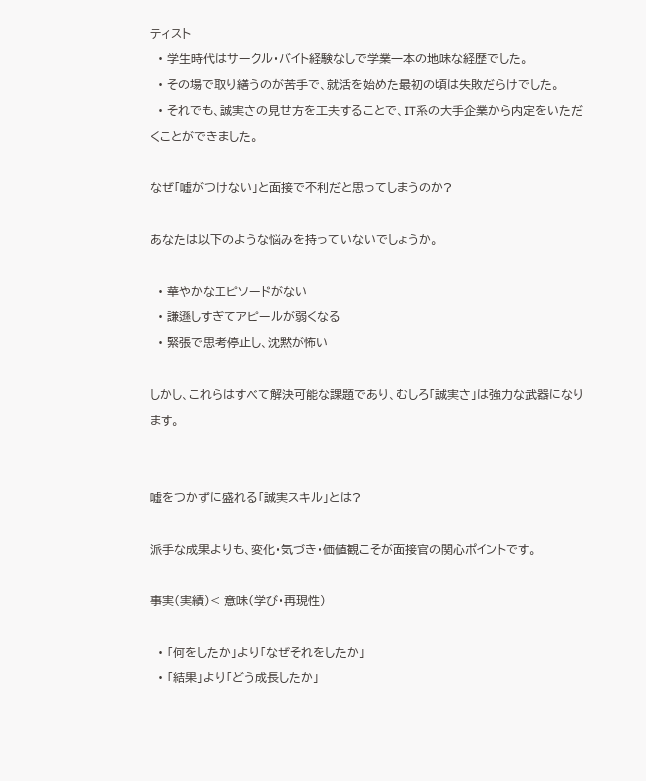ティスト
  • 学生時代はサークル・バイト経験なしで学業一本の地味な経歴でした。
  • その場で取り繕うのが苦手で、就活を始めた最初の頃は失敗だらけでした。
  • それでも、誠実さの見せ方を工夫することで、IT系の大手企業から内定をいただくことができました。

なぜ「嘘がつけない」と面接で不利だと思ってしまうのか?

あなたは以下のような悩みを持っていないでしょうか。

  • 華やかなエピソードがない
  • 謙遜しすぎてアピールが弱くなる
  • 緊張で思考停止し、沈黙が怖い

しかし、これらはすべて解決可能な課題であり、むしろ「誠実さ」は強力な武器になります。


嘘をつかずに盛れる「誠実スキル」とは?

派手な成果よりも、変化・気づき・価値観こそが面接官の関心ポイントです。

事実(実績)< 意味(学び・再現性)

  • 「何をしたか」より「なぜそれをしたか」
  • 「結果」より「どう成長したか」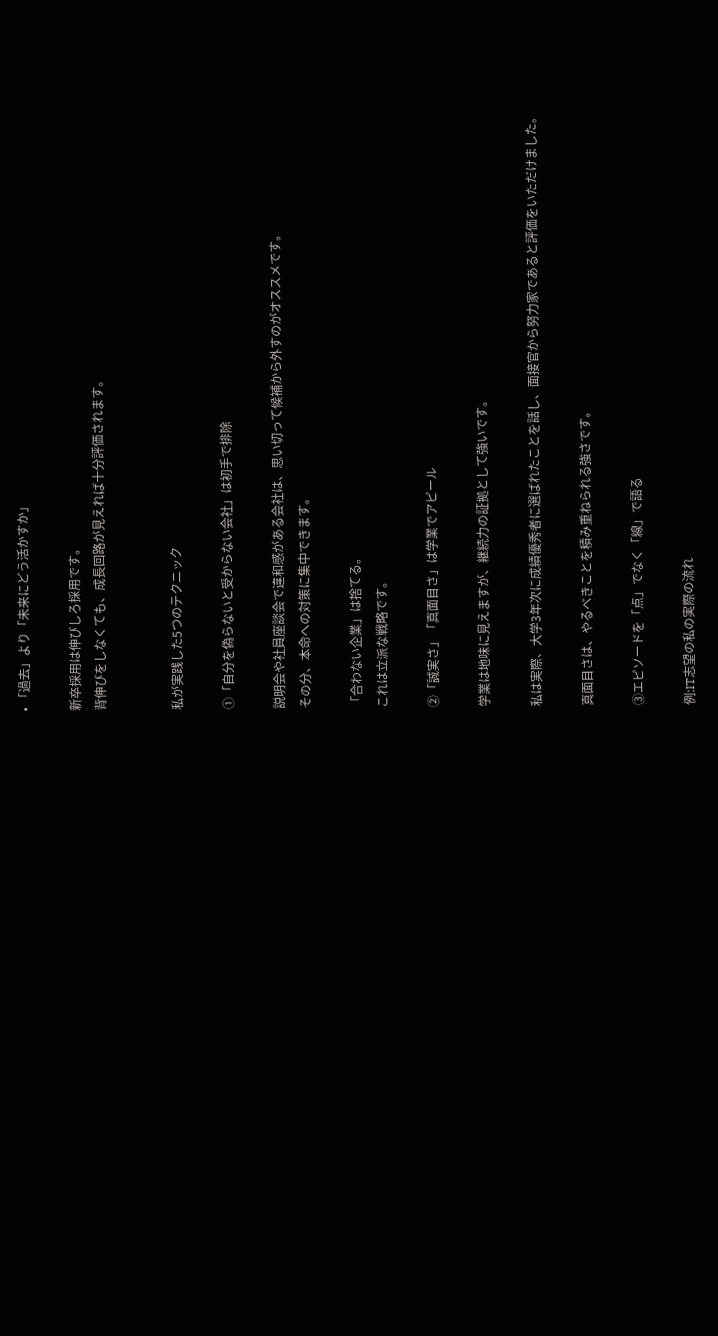• 「過去」より「未来にどう活かすか」

新卒採用は伸びしろ採用です。
背伸びをしなくても、成長回路が見えれば十分評価されます。


私が実践した5つのテクニック

①「自分を偽らないと受からない会社」は初手で排除

説明会や社員座談会で違和感がある会社は、思い切って候補から外すのがオススメです。
その分、本命への対策に集中できます。

「合わない企業」は捨てる。
これは立派な戦略です。

②「誠実さ」「真面目さ」は学業でアピール

学業は地味に見えますが、継続力の証拠として強いです。

私は実際、大学3年次に成績優秀者に選ばれたことを話し、面接官から努力家であると評価をいただけました。

真面目さは、やるべきことを積み重ねられる強さです。

③エピソードを「点」でなく「線」で語る

例:IT志望の私の実際の流れ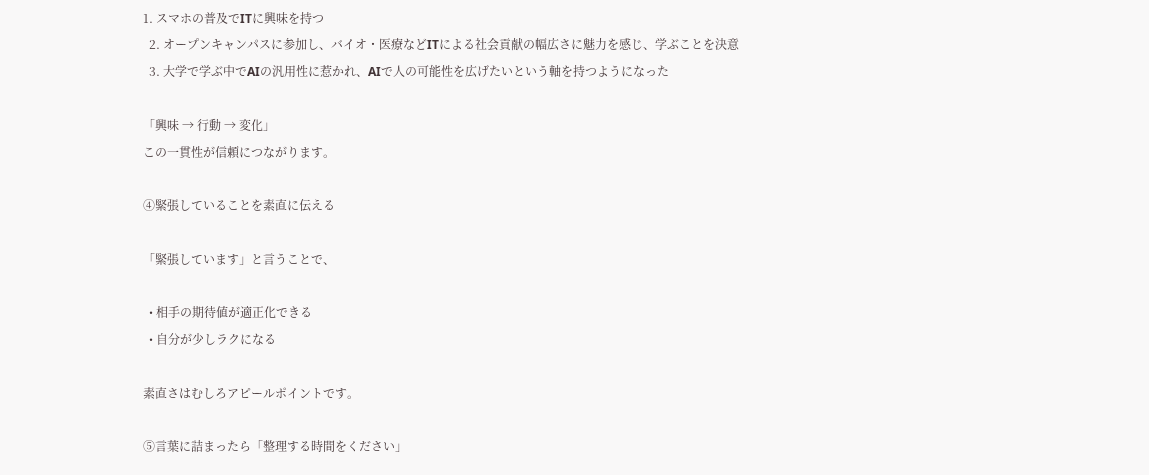1. スマホの普及でITに興味を持つ
  2. オープンキャンパスに参加し、バイオ・医療などITによる社会貢献の幅広さに魅力を感じ、学ぶことを決意
  3. 大学で学ぶ中でAIの汎用性に惹かれ、AIで人の可能性を広げたいという軸を持つようになった

「興味 → 行動 → 変化」
この一貫性が信頼につながります。

④緊張していることを素直に伝える

「緊張しています」と言うことで、

  • 相手の期待値が適正化できる
  • 自分が少しラクになる

素直さはむしろアピールポイントです。

⑤言葉に詰まったら「整理する時間をください」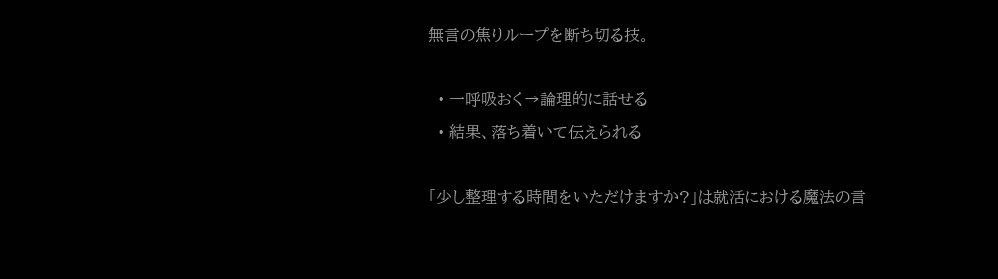無言の焦りループを断ち切る技。

  • 一呼吸おく→論理的に話せる
  • 結果、落ち着いて伝えられる

「少し整理する時間をいただけますか?」は就活における魔法の言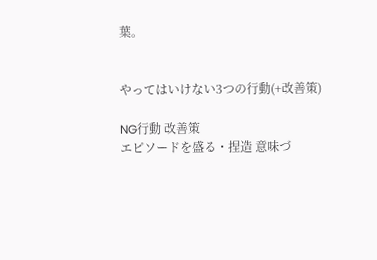葉。


やってはいけない3つの行動(+改善策)

NG行動 改善策
エピソードを盛る・捏造 意味づ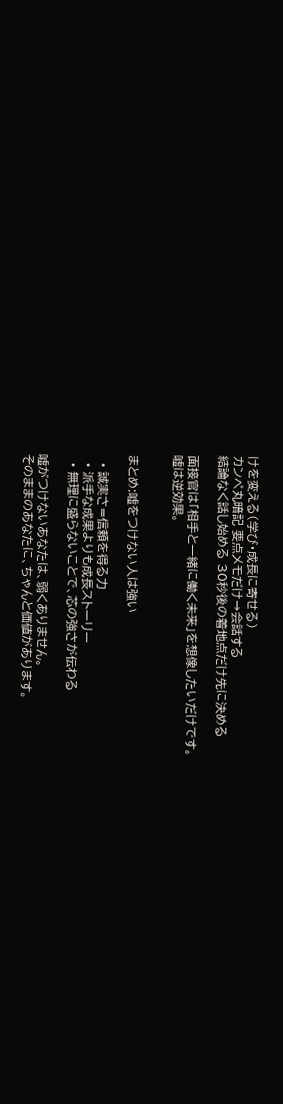けを変える(学び・成長に寄せる)
カンペ丸暗記 要点メモだけ→会話する
結論なく話し始める 30秒後の着地点だけ先に決める

面接官は「相手と一緒に働く未来」を想像したいだけです。
嘘は逆効果。


まとめ:嘘をつけない人は強い

  • 誠実さ=信頼を得る力
  • 派手な成果よりも成長ストーリー
  • 無理に盛らないことで、芯の強さが伝わる

嘘がつけないあなたは、弱くありません。
そのままのあなたに、ちゃんと価値があります。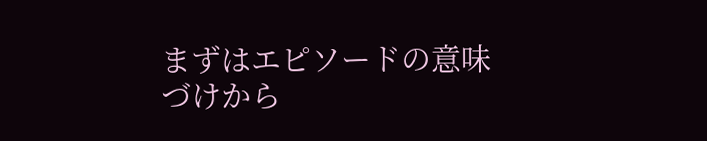まずはエピソードの意味づけから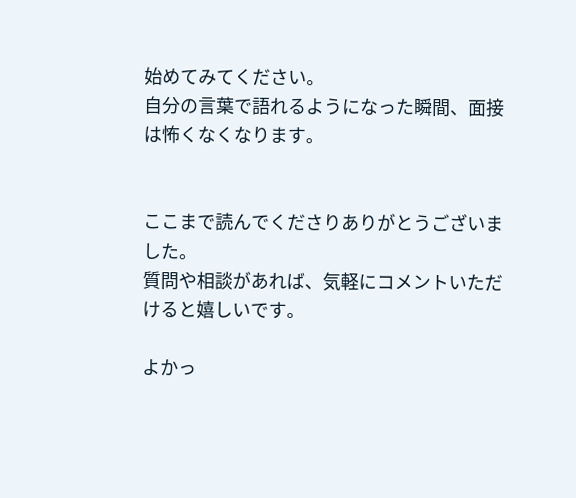始めてみてください。
自分の言葉で語れるようになった瞬間、面接は怖くなくなります。


ここまで読んでくださりありがとうございました。
質問や相談があれば、気軽にコメントいただけると嬉しいです。

よかっ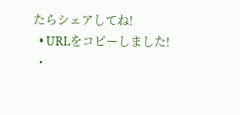たらシェアしてね!
  • URLをコピーしました!
  •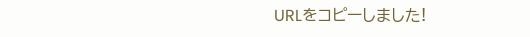URLをコピーしました!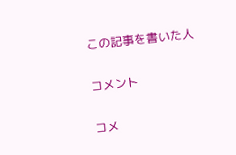この記事を書いた人

コメント

コメ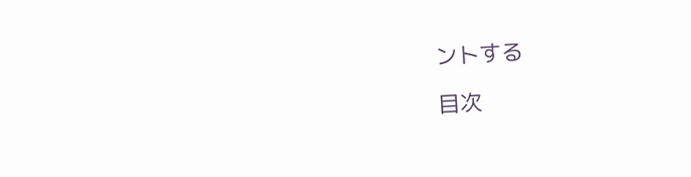ントする

目次